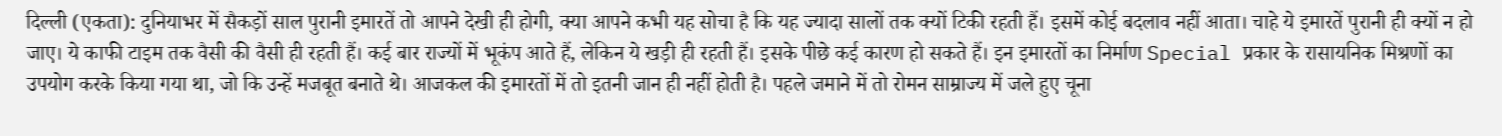दिल्ली (एकता): दुनियाभर में सैकड़ों साल पुरानी इमारतें तो आपने देखी ही होगी, क्या आपने कभी यह सोचा है कि यह ज्यादा सालों तक क्यों टिकी रहती हैं। इसमें कोई बदलाव नहीं आता। चाहे ये इमारतें पुरानी ही क्यों न हो जाए। ये काफी टाइम तक वैसी की वैसी ही रहती हैं। कई बार राज्यों में भूकंप आते हैं, लेकिन ये खड़ी ही रहती हैं। इसके पीछे कई कारण हो सकते हैं। इन इमारतों का निर्माण Special प्रकार के रासायनिक मिश्रणों का उपयोग करके किया गया था, जो कि उन्हें मजबूत बनाते थे। आजकल की इमारतों में तो इतनी जान ही नहीं होती है। पहले जमाने में तो रोमन साम्राज्य में जले हुए चूना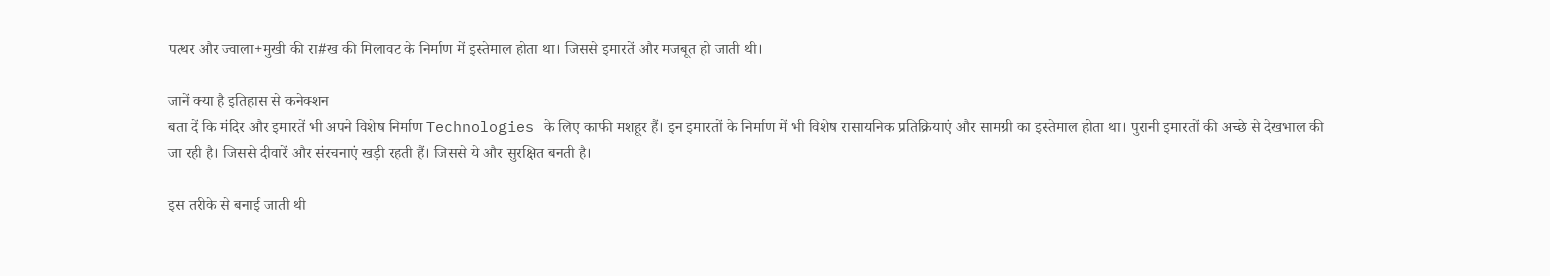पत्थर और ज्वाला+मुखी की रा#ख की मिलावट के निर्माण में इस्तेमाल होता था। जिससे इमारतें और मजबूत हो जाती थी।

जानें क्या है इतिहास से कनेक्शन
बता दें कि मंदिर और इमारतें भी अपने विशेष निर्माण Technologies के लिए काफी मशहूर हैं। इन इमारतों के निर्माण में भी विशेष रासायनिक प्रतिक्रियाएं और सामग्री का इस्तेमाल होता था। पुरानी इमारतों की अच्छे से देखभाल की जा रही है। जिससे दीवारें और संरचनाएं खड़ी रहती हैं। जिससे ये और सुरक्षित बनती है।

इस तरीके से बनाई जाती थी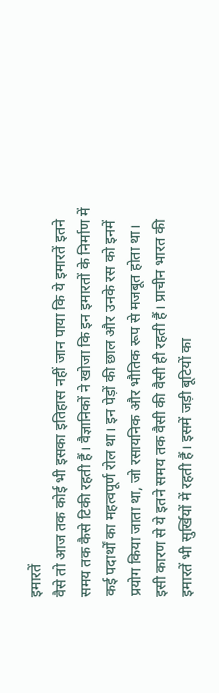इमारतें
वैसे तो आज तक कोई भी इसका इतिहास नहीं जान पाया कि ये इमारतें इतने समय तक कैसे टिकी रहती हैं। वैज्ञानिकों ने खोजा कि इन इमारतों के निर्माण में कई पदार्थों का महत्वपूर्ण रोल था। इन पेड़ों की छाल और उनके रस को इनमें प्रयोग किया जाता था, जो रसायनिक और भौतिक रूप से मजबूत होता था। इसी कारण से ये इतने समय तक वैसी की वैसी ही रहती हैं। प्राचीन भारत की इमारतें भी सुर्खियों में रहती हैं। इसमें जड़ी बूटियों का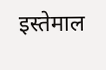इस्तेमाल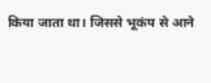किया जाता था। जिससे भूकंप से आने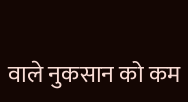वाले नुकसान को कम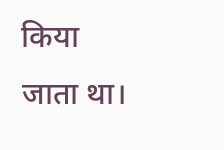किया जाता था।